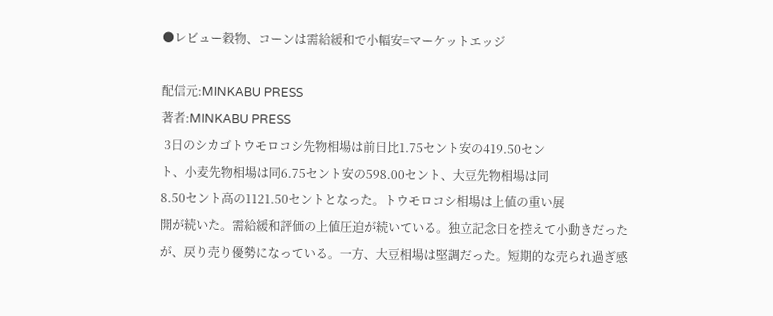●レビュー穀物、コーンは需給緩和で小幅安=マーケットエッジ

配信元:MINKABU PRESS
著者:MINKABU PRESS
 3日のシカゴトウモロコシ先物相場は前日比1.75セント安の419.50セン
ト、小麦先物相場は同6.75セント安の598.00セント、大豆先物相場は同
8.50セント高の1121.50セントとなった。トウモロコシ相場は上値の重い展
開が続いた。需給緩和評価の上値圧迫が続いている。独立記念日を控えて小動きだった
が、戻り売り優勢になっている。一方、大豆相場は堅調だった。短期的な売られ過ぎ感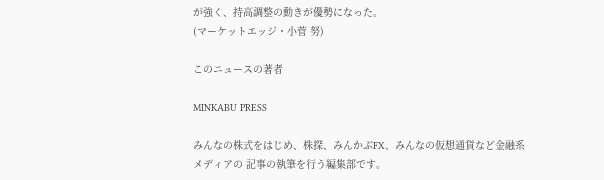が強く、持高調整の動きが優勢になった。
(マーケットエッジ・小菅 努)

このニュースの著者

MINKABU PRESS

みんなの株式をはじめ、株探、みんかぶFX、みんなの仮想通貨など金融系メディアの 記事の執筆を行う編集部です。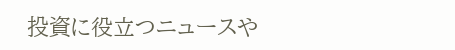投資に役立つニュースや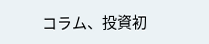コラム、投資初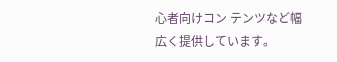心者向けコン テンツなど幅広く提供しています。